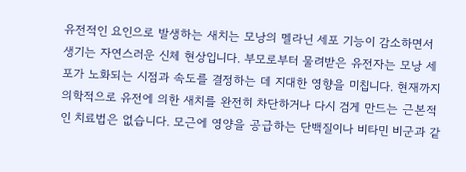유전적인 요인으로 발생하는 새치는 모낭의 멜라닌 세포 기능이 감소하면서 생기는 자연스러운 신체 현상입니다. 부모로부터 물려받은 유전자는 모낭 세포가 노화되는 시점과 속도를 결정하는 데 지대한 영향을 미칩니다. 현재까지 의학적으로 유전에 의한 새치를 완전히 차단하거나 다시 검게 만드는 근본적인 치료법은 없습니다. 모근에 영양을 공급하는 단백질이나 비타민 비군과 같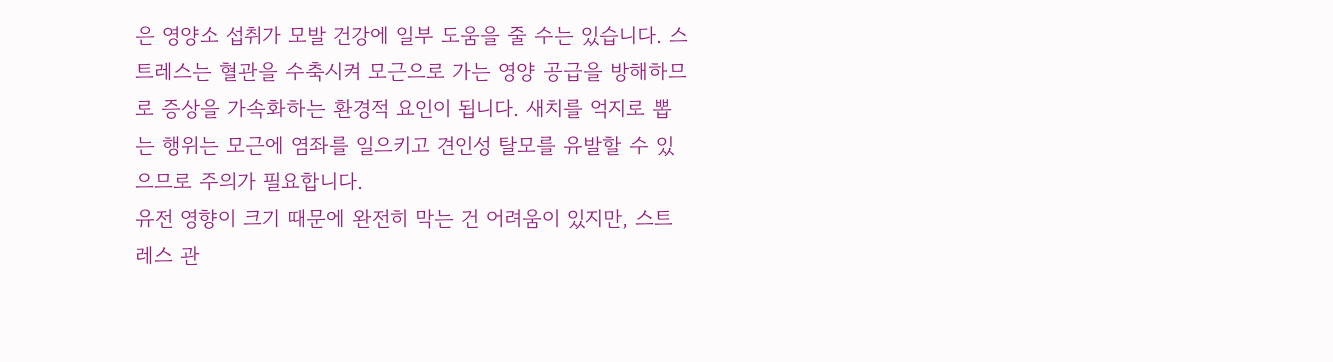은 영양소 섭취가 모발 건강에 일부 도움을 줄 수는 있습니다. 스트레스는 혈관을 수축시켜 모근으로 가는 영양 공급을 방해하므로 증상을 가속화하는 환경적 요인이 됩니다. 새치를 억지로 뽑는 행위는 모근에 염좌를 일으키고 견인성 탈모를 유발할 수 있으므로 주의가 필요합니다.
유전 영향이 크기 때문에 완전히 막는 건 어려움이 있지만, 스트레스 관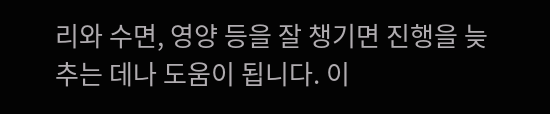리와 수면, 영양 등을 잘 챙기면 진행을 늦추는 데나 도움이 됩니다. 이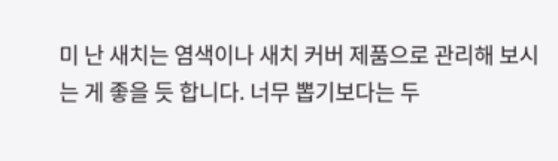미 난 새치는 염색이나 새치 커버 제품으로 관리해 보시는 게 좋을 듯 합니다. 너무 뽑기보다는 두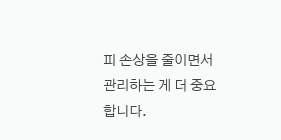피 손상을 줄이면서 관리하는 게 더 중요합니다.